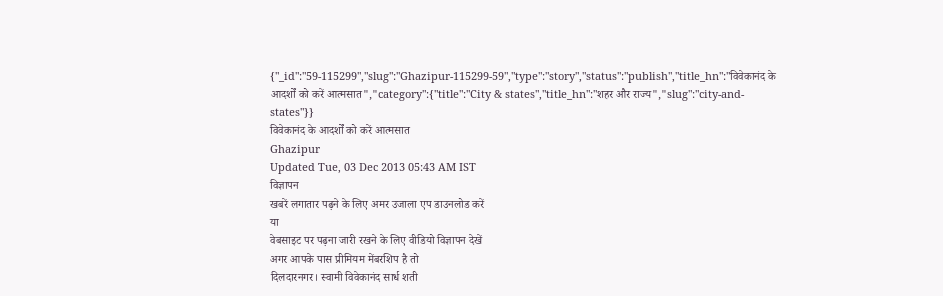{"_id":"59-115299","slug":"Ghazipur-115299-59","type":"story","status":"publish","title_hn":"विवेकानंद के आदर्शों को करें आत्मसात","category":{"title":"City & states","title_hn":"शहर और राज्य","slug":"city-and-states"}}
विवेकानंद के आदर्शों को करें आत्मसात
Ghazipur
Updated Tue, 03 Dec 2013 05:43 AM IST
विज्ञापन
खबरें लगातार पढ़ने के लिए अमर उजाला एप डाउनलोड करें
या
वेबसाइट पर पढ़ना जारी रखने के लिए वीडियो विज्ञापन देखें
अगर आपके पास प्रीमियम मेंबरशिप है तो
दिलदारनगर। स्वामी विवेकानंद सार्ध शती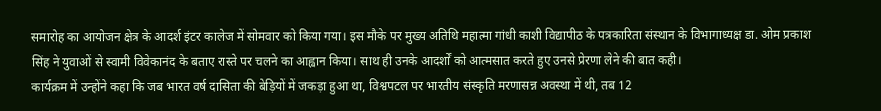समारोह का आयोजन क्षेत्र के आदर्श इंटर कालेज में सोमवार को किया गया। इस मौके पर मुख्य अतिथि महात्मा गांधी काशी विद्यापीठ के पत्रकारिता संस्थान के विभागाध्यक्ष डा. ओम प्रकाश सिंह ने युवाओं से स्वामी विवेकानंद के बताए रास्ते पर चलने का आह्वान किया। साथ ही उनके आदर्शों को आत्मसात करते हुए उनसे प्रेरणा लेने की बात कही।
कार्यक्रम में उन्होंने कहा कि जब भारत वर्ष दासिता की बेड़ियों में जकड़ा हुआ था, विश्वपटल पर भारतीय संस्कृति मरणासन्न अवस्था में थी, तब 12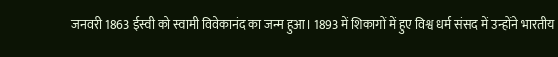जनवरी 1863 ईस्वी को स्वामी विवेकानंद का जन्म हुआ। 1893 में शिकागों में हुए विश्व धर्म संसद में उन्होंने भारतीय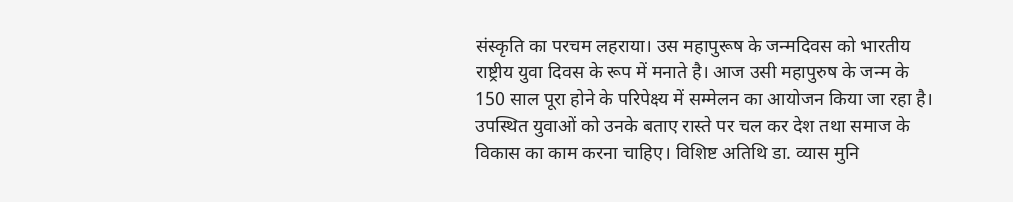संस्कृति का परचम लहराया। उस महापुरूष के जन्मदिवस को भारतीय राष्ट्रीय युवा दिवस के रूप में मनाते है। आज उसी महापुरुष के जन्म के 150 साल पूरा होने के परिपेक्ष्य में सम्मेलन का आयोजन किया जा रहा है। उपस्थित युवाओं को उनके बताए रास्ते पर चल कर देश तथा समाज के विकास का काम करना चाहिए। विशिष्ट अतिथि डा. व्यास मुनि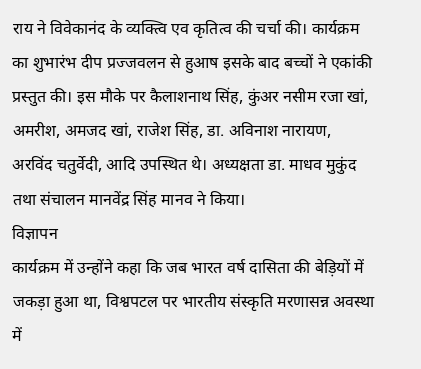राय ने विवेकानंद के व्यक्त्वि एव कृतित्व की चर्चा की। कार्यक्रम का शुभारंभ दीप प्रज्जवलन से हुआष इसके बाद बच्चों ने एकांकी प्रस्तुत की। इस मौके पर कैलाशनाथ सिंह, कुंअर नसीम रजा खां, अमरीश, अमजद खां, राजेश सिंह, डा. अविनाश नारायण, अरविंद चतुर्वेदी, आदि उपस्थित थे। अध्यक्षता डा. माधव मुकुंद तथा संचालन मानवेंद्र सिंह मानव ने किया।
विज्ञापन
कार्यक्रम में उन्होंने कहा कि जब भारत वर्ष दासिता की बेड़ियों में जकड़ा हुआ था, विश्वपटल पर भारतीय संस्कृति मरणासन्न अवस्था में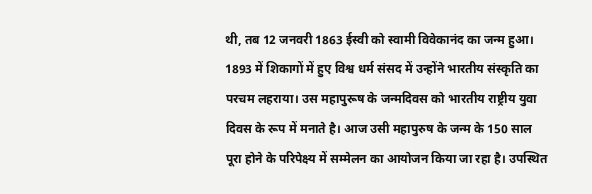थी, तब 12 जनवरी 1863 ईस्वी को स्वामी विवेकानंद का जन्म हुआ। 1893 में शिकागों में हुए विश्व धर्म संसद में उन्होंने भारतीय संस्कृति का परचम लहराया। उस महापुरूष के जन्मदिवस को भारतीय राष्ट्रीय युवा दिवस के रूप में मनाते है। आज उसी महापुरुष के जन्म के 150 साल पूरा होने के परिपेक्ष्य में सम्मेलन का आयोजन किया जा रहा है। उपस्थित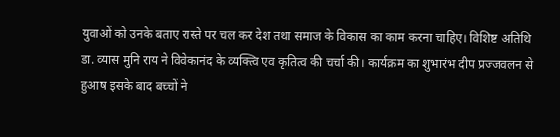युवाओं को उनके बताए रास्ते पर चल कर देश तथा समाज के विकास का काम करना चाहिए। विशिष्ट अतिथि डा. व्यास मुनि राय ने विवेकानंद के व्यक्त्वि एव कृतित्व की चर्चा की। कार्यक्रम का शुभारंभ दीप प्रज्जवलन से हुआष इसके बाद बच्चों ने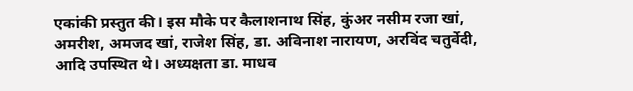एकांकी प्रस्तुत की। इस मौके पर कैलाशनाथ सिंह, कुंअर नसीम रजा खां, अमरीश, अमजद खां, राजेश सिंह, डा. अविनाश नारायण, अरविंद चतुर्वेदी, आदि उपस्थित थे। अध्यक्षता डा. माधव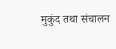मुकुंद तथा संचालन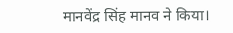मानवेंद्र सिंह मानव ने किया।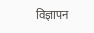विज्ञापन